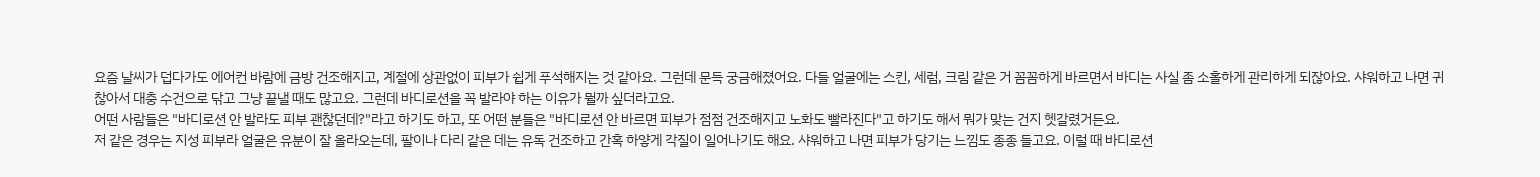요즘 날씨가 덥다가도 에어컨 바람에 금방 건조해지고, 계절에 상관없이 피부가 쉽게 푸석해지는 것 같아요. 그런데 문득 궁금해졌어요. 다들 얼굴에는 스킨, 세럼, 크림 같은 거 꼼꼼하게 바르면서 바디는 사실 좀 소홀하게 관리하게 되잖아요. 샤워하고 나면 귀찮아서 대충 수건으로 닦고 그냥 끝낼 때도 많고요. 그런데 바디로션을 꼭 발라야 하는 이유가 뭘까 싶더라고요.
어떤 사람들은 "바디로션 안 발라도 피부 괜찮던데?"라고 하기도 하고, 또 어떤 분들은 "바디로션 안 바르면 피부가 점점 건조해지고 노화도 빨라진다"고 하기도 해서 뭐가 맞는 건지 헷갈렸거든요.
저 같은 경우는 지성 피부라 얼굴은 유분이 잘 올라오는데, 팔이나 다리 같은 데는 유독 건조하고 간혹 하얗게 각질이 일어나기도 해요. 샤워하고 나면 피부가 당기는 느낌도 종종 들고요. 이럴 때 바디로션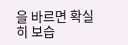을 바르면 확실히 보습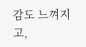감도 느껴지고,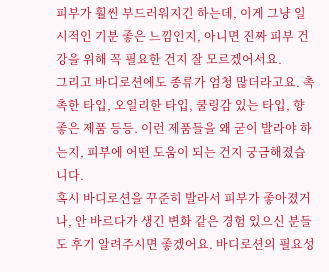피부가 훨씬 부드러워지긴 하는데, 이게 그냥 일시적인 기분 좋은 느낌인지, 아니면 진짜 피부 건강을 위해 꼭 필요한 건지 잘 모르겠어서요.
그리고 바디로션에도 종류가 엄청 많더라고요. 촉촉한 타입, 오일리한 타입, 쿨링감 있는 타입, 향 좋은 제품 등등. 이런 제품들을 왜 굳이 발라야 하는지, 피부에 어떤 도움이 되는 건지 궁금해졌습니다.
혹시 바디로션을 꾸준히 발라서 피부가 좋아졌거나, 안 바르다가 생긴 변화 같은 경험 있으신 분들도 후기 알려주시면 좋겠어요. 바디로션의 필요성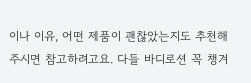이나 이유, 어떤 제품이 괜찮았는지도 추천해주시면 참고하려고요. 다들 바디로션 꼭 챙겨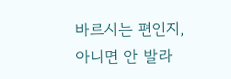바르시는 편인지, 아니면 안 발라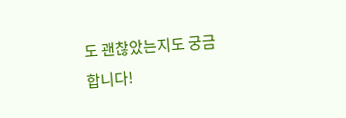도 괜찮았는지도 궁금합니다!